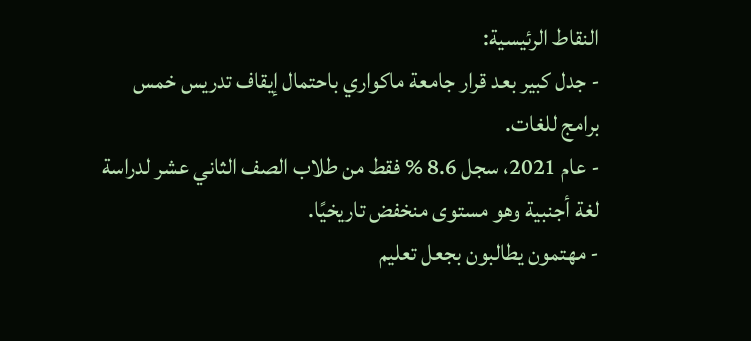النقاط الرئيسية:
- جدل كبير بعد قرار جامعة ماكواري باحتمال إيقاف تدريس خمس برامج للغات.
- عام 2021، سجل 8.6 % فقط من طلاب الصف الثاني عشر لدراسة لغة أجنبية وهو مستوى منخفض تاريخيًا.
- مهتمون يطالبون بجعل تعليم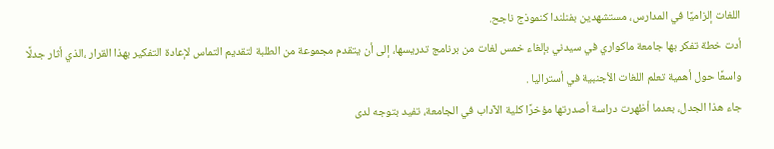اللغات إلزاميًا في المدارس، مستشهدين بفنلندا كنموذج ناجح.
أدت خطة تفكر بها جامعة ماكواري في سيدني بإلغاء خمس لغات من برنامج تدريسها، إلى أن يتقدم مجموعة من الطلبة لتقديم التماس لإعادة التفكير بهذا القرار ،الذي أثار جدلًا واسعًا حول أهمية تعلم اللغات الأجنبية في أستراليا .
جاء هذا الجدل، بعدما أظهرت دراسة أصدرتها مؤخرًا كلية الآداب في الجامعة، تفيد بتوجه لدى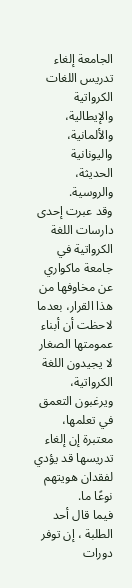الجامعة إلغاء تدريس اللغات الكرواتية والإيطالية، والألمانية، واليونانية الحديثة، والروسية.
وقد عبرت إحدى دارسات اللغة الكرواتية في جامعة ماكواري عن مخاوفها من هذا القرار، بعدما لاحظت أن أبناء عمومتها الصغار لا يجيدون اللغة الكرواتية، ويرغبون التعمق في تعلمها، معتبرة إن إلغاء تدريسها قد يؤدي لفقدان هويتهم نوعًا ما.
فيما قال أحد الطلبة ، إن توفر دورات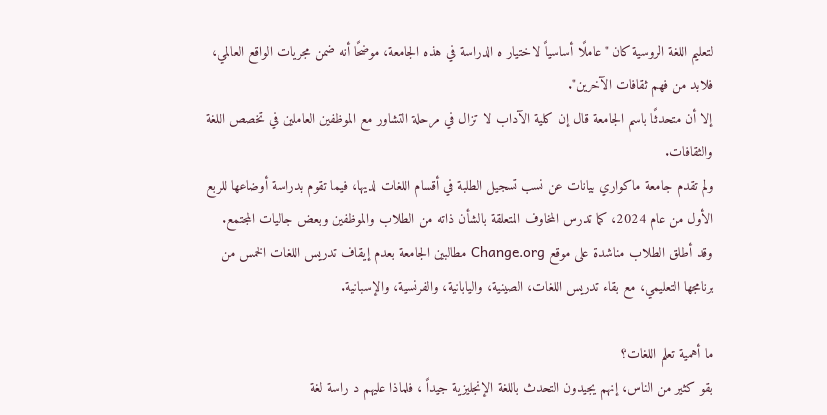لتعليم اللغة الروسية كان "عاملًا أساسياً لاختيار ه الدراسة في هذه الجامعة، موضحًا أنه ضمن مجريات الواقع العالمي، فلابد من فهم ثقافات الآخرين".
إلا أن متحدثًا باسم الجامعة قال إن كلية الآداب لا تزال في مرحلة التشاور مع الموظفين العاملين في تخصص اللغة والثقافات.
ولم تقدم جامعة ماكواري بيانات عن نسب تسجيل الطلبة في أقسام اللغات لديها، فيما تقوم بدراسة أوضاعها للربع الأول من عام 2024، كما تدرس المخاوف المتعلقة بالشأن ذاته من الطلاب والموظفين وبعض جاليات المجتمع.
وقد أطلق الطلاب مناشدة على موقع Change.org مطالبين الجامعة بعدم إيقاف تدريس اللغات الخمس من برنامجها التعليمي، مع بقاء تدريس اللغات، الصينية، واليابانية، والفرنسية، والإسبانية.

ما أهمية تعلم اللغات؟
بقو كثير من الناس، إنهم يجيدون التحدث باللغة الإنجليزية جيداً ، فلماذا عليهم د راسة لغة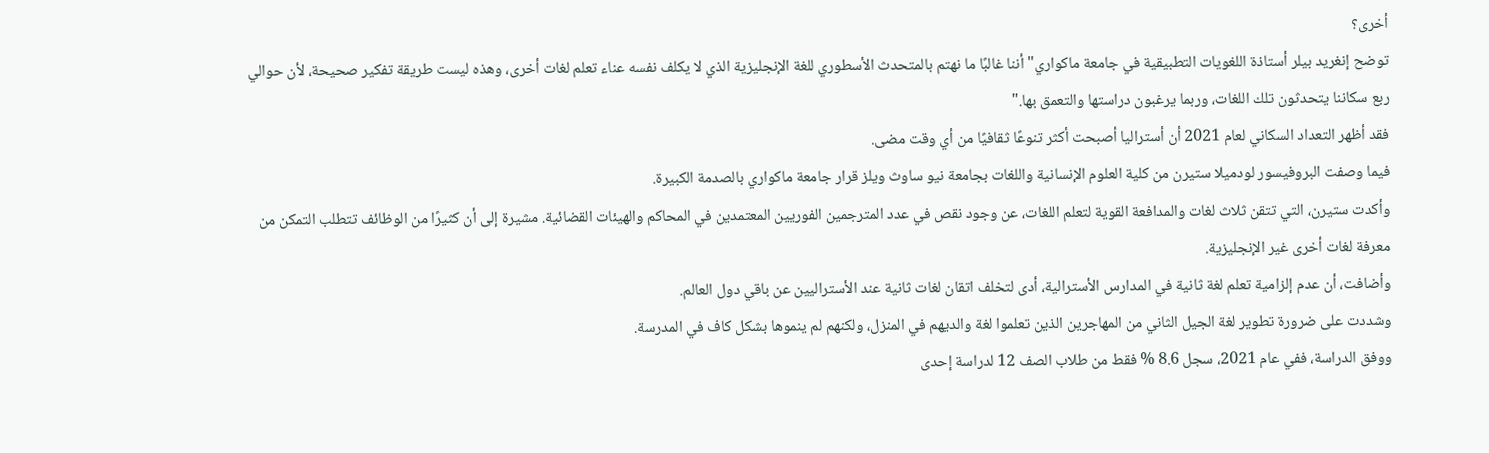أخرى؟
توضح إنغريد بيلر أستاذة اللغويات التطبيقية في جامعة ماكواري" أننا غالبًا ما نهتم بالمتحدث الأسطوري للغة الإنجليزية الذي لا يكلف نفسه عناء تعلم لغات أخرى، وهذه ليست طريقة تفكير صحيحة، لأن حوالي ربع سكاننا يتحدثون تلك اللغات، وربما يرغبون دراستها والتعمق بها."
فقد أظهر التعداد السكاني لعام 2021 أن أستراليا أصبحت أكثر تنوعًا ثقافيًا من أي وقت مضى.
فيما وصفت البروفيسور لودميلا ستيرن من كلية العلوم الإنسانية واللغات بجامعة نيو ساوث ويلز قرار جامعة ماكواري بالصدمة الكبيرة.
وأكدت ستيرن، التي تتقن ثلاث لغات والمدافعة القوية لتعلم اللغات، عن وجود نقص في عدد المترجمين الفوريين المعتمدين في المحاكم والهيئات القضائية. مشيرة إلى أن كثيرًا من الوظائف تتطلب التمكن من معرفة لغات أخرى غير الإنجليزية.
وأضافت، أن عدم إلزامية تعلم لغة ثانية في المدارس الأسترالية، أدى لتخلف اتقان لغات ثانية عند الأستراليين عن باقي دول العالم.
وشددت على ضرورة تطوير لغة الجيل الثاني من المهاجرين الذين تعلموا لغة والديهم في المنزل، ولكنهم لم ينموها بشكل كاف في المدرسة.
ووفق الدراسة، ففي عام 2021، سجل 8.6 % فقط من طلاب الصف 12 لدراسة إحدى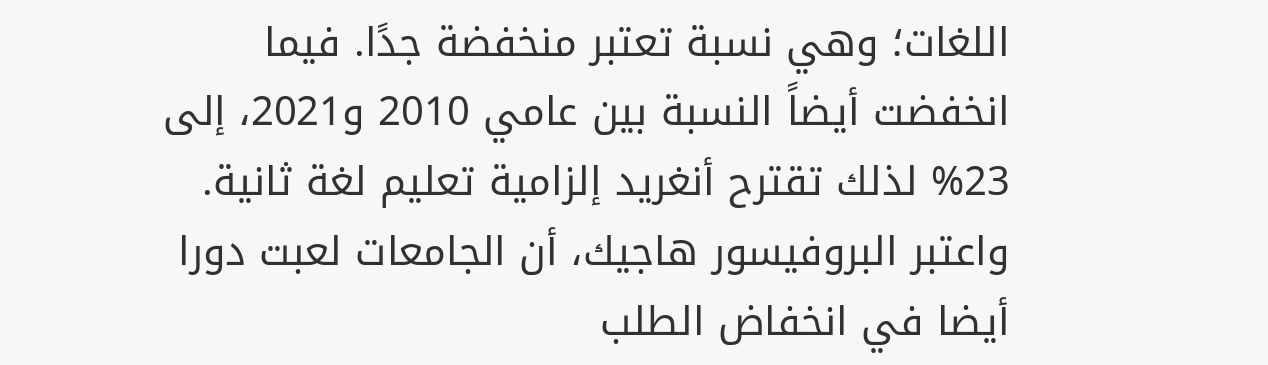اللغات؛ وهي نسبة تعتبر منخفضة جدًا. فيما انخفضت أيضاً النسبة بين عامي 2010 و2021، إلى 23% لذلك تقترح أنغريد إلزامية تعليم لغة ثانية.
واعتبر البروفيسور هاجيك، أن الجامعات لعبت دورا أيضا في انخفاض الطلب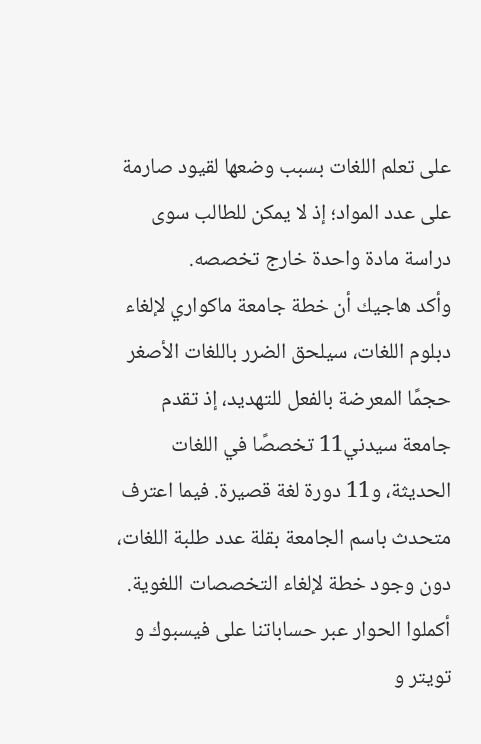على تعلم اللغات بسبب وضعها لقيود صارمة على عدد المواد؛ إذ لا يمكن للطالب سوى دراسة مادة واحدة خارج تخصصه.
وأكد هاجيك أن خطة جامعة ماكواري لإلغاء دبلوم اللغات، سيلحق الضرر باللغات الأصغر حجمًا المعرضة بالفعل للتهديد، إذ تقدم جامعة سيدني11 تخصصًا في اللغات الحديثة، و11 دورة لغة قصيرة. فيما اعترف متحدث باسم الجامعة بقلة عدد طلبة اللغات، دون وجود خطة لإلغاء التخصصات اللغوية.
أكملوا الحوار عبر حساباتنا على فيسبوك و تويتر و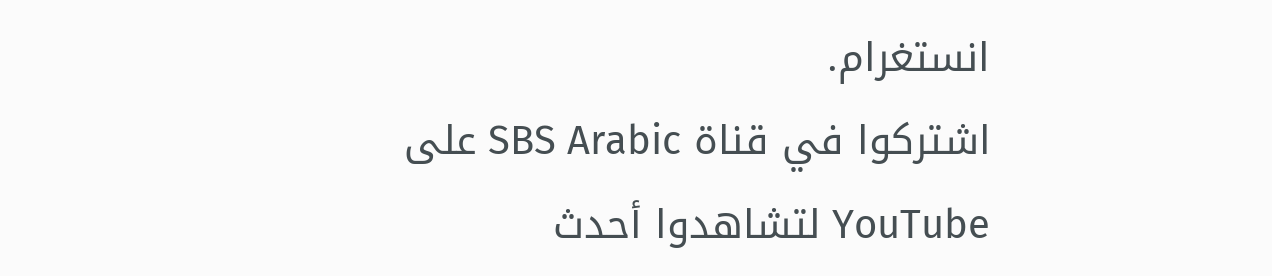انستغرام.
اشتركوا في قناة SBS Arabic على YouTube لتشاهدوا أحدث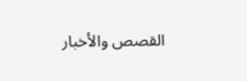القصص والأخبار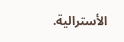الأسترالية.